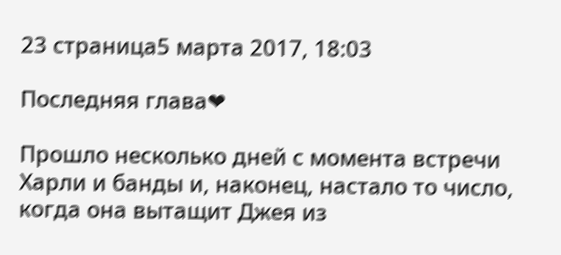23 страница5 марта 2017, 18:03

Последняя глава❤

Прошло несколько дней с момента встречи Харли и банды и, наконец, настало то число, когда она вытащит Джея из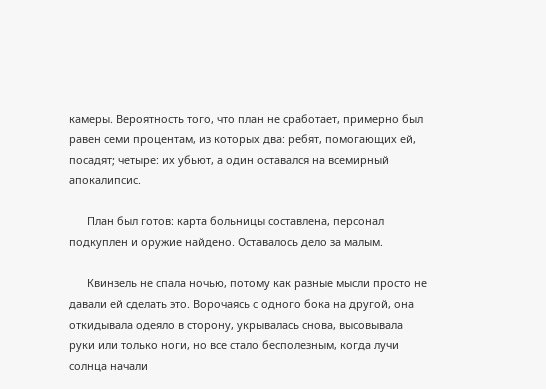камеры. Вероятность того, что план не сработает, примерно был равен семи процентам, из которых два: ребят, помогающих ей, посадят; четыре: их убьют, а один оставался на всемирный апокалипсис.

      План был готов: карта больницы составлена, персонал подкуплен и оружие найдено. Оставалось дело за малым.

      Квинзель не спала ночью, потому как разные мысли просто не давали ей сделать это. Ворочаясь с одного бока на другой, она откидывала одеяло в сторону, укрывалась снова, высовывала руки или только ноги, но все стало бесполезным, когда лучи солнца начали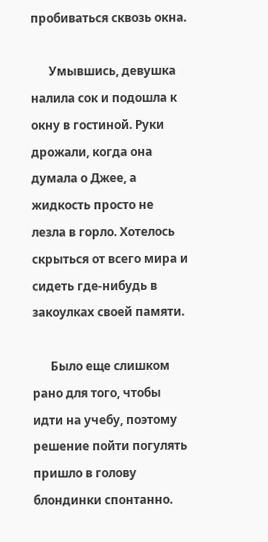пробиваться сквозь окна.

      Умывшись, девушка налила сок и подошла к окну в гостиной. Руки дрожали, когда она думала о Джее, а жидкость просто не лезла в горло. Хотелось скрыться от всего мира и сидеть где-нибудь в закоулках своей памяти.

      Было еще слишком рано для того, чтобы идти на учебу, поэтому решение пойти погулять пришло в голову блондинки спонтанно.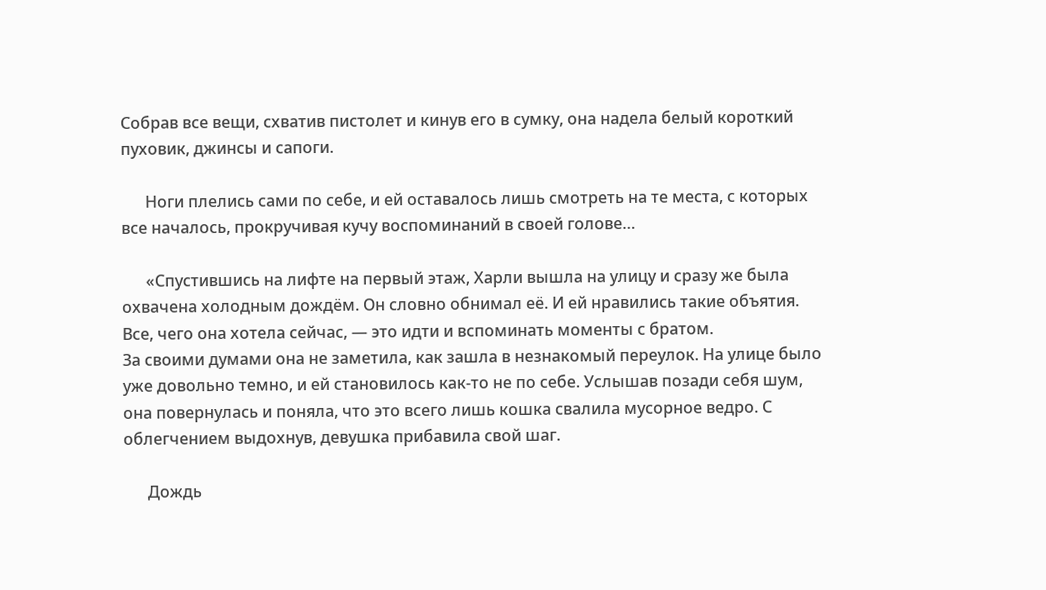Собрав все вещи, схватив пистолет и кинув его в сумку, она надела белый короткий пуховик, джинсы и сапоги.

      Ноги плелись сами по себе, и ей оставалось лишь смотреть на те места, с которых все началось, прокручивая кучу воспоминаний в своей голове…

      «Спустившись на лифте на первый этаж, Харли вышла на улицу и сразу же была охвачена холодным дождём. Он словно обнимал её. И ей нравились такие объятия. Все, чего она хотела сейчас, — это идти и вспоминать моменты с братом.
За своими думами она не заметила, как зашла в незнакомый переулок. На улице было уже довольно темно, и ей становилось как-то не по себе. Услышав позади себя шум, она повернулась и поняла, что это всего лишь кошка свалила мусорное ведро. С облегчением выдохнув, девушка прибавила свой шаг.

      Дождь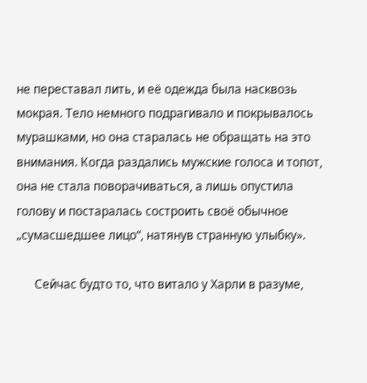не переставал лить, и её одежда была насквозь мокрая. Тело немного подрагивало и покрывалось мурашками, но она старалась не обращать на это внимания. Когда раздались мужские голоса и топот, она не стала поворачиваться, а лишь опустила голову и постаралась состроить своё обычное „сумасшедшее лицо“, натянув странную улыбку».

      Сейчас будто то, что витало у Харли в разуме,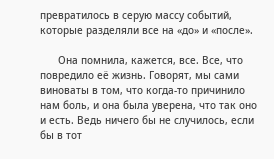превратилось в серую массу событий, которые разделяли все на «до» и «после».

      Она помнила, кажется, все. Все, что повредило её жизнь. Говорят, мы сами виноваты в том, что когда-то причинило нам боль, и она была уверена, что так оно и есть. Ведь ничего бы не случилось, если бы в тот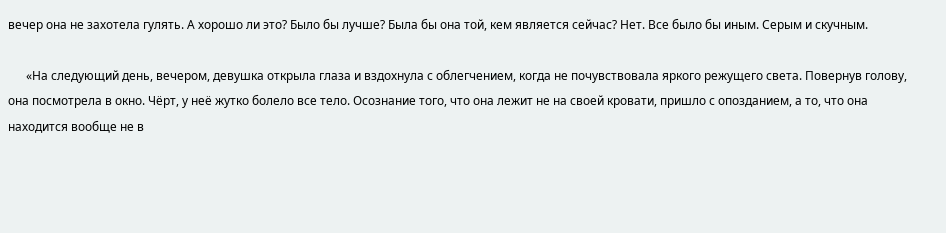вечер она не захотела гулять. А хорошо ли это? Было бы лучше? Была бы она той, кем является сейчас? Нет. Все было бы иным. Серым и скучным.

      «На следующий день, вечером, девушка открыла глаза и вздохнула с облегчением, когда не почувствовала яркого режущего света. Повернув голову, она посмотрела в окно. Чёрт, у неё жутко болело все тело. Осознание того, что она лежит не на своей кровати, пришло с опозданием, а то, что она находится вообще не в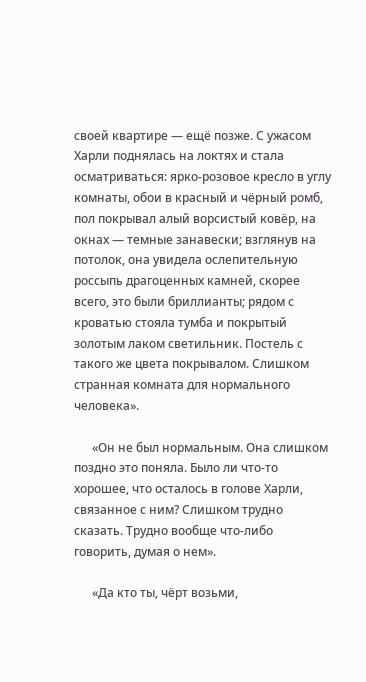своей квартире — ещё позже. С ужасом Харли поднялась на локтях и стала осматриваться: ярко-розовое кресло в углу комнаты, обои в красный и чёрный ромб, пол покрывал алый ворсистый ковёр, на окнах — темные занавески; взглянув на потолок, она увидела ослепительную россыпь драгоценных камней, скорее всего, это были бриллианты; рядом с кроватью стояла тумба и покрытый золотым лаком светильник. Постель с такого же цвета покрывалом. Слишком странная комната для нормального человека».

      «Он не был нормальным. Она слишком поздно это поняла. Было ли что-то хорошее, что осталось в голове Харли, связанное с ним? Слишком трудно сказать. Трудно вообще что-либо говорить, думая о нем».

      «Да кто ты, чёрт возьми,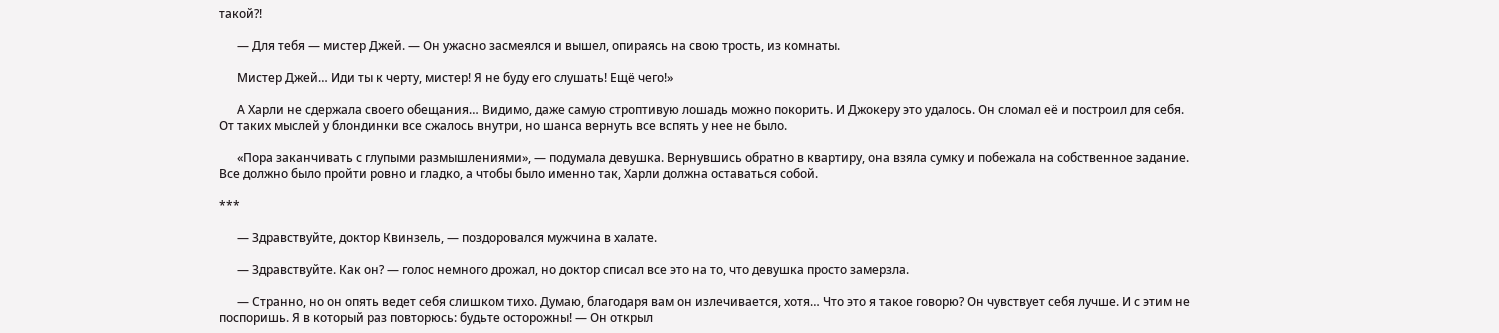такой?!

      — Для тебя — мистер Джей. — Он ужасно засмеялся и вышел, опираясь на свою трость, из комнаты.

      Мистер Джей… Иди ты к черту, мистер! Я не буду его слушать! Ещё чего!»

      А Харли не сдержала своего обещания… Видимо, даже самую строптивую лошадь можно покорить. И Джокеру это удалось. Он сломал её и построил для себя. От таких мыслей у блондинки все сжалось внутри, но шанса вернуть все вспять у нее не было.

      «Пора заканчивать с глупыми размышлениями», — подумала девушка. Вернувшись обратно в квартиру, она взяла сумку и побежала на собственное задание. Все должно было пройти ровно и гладко, а чтобы было именно так, Харли должна оставаться собой.

***

      — Здравствуйте, доктор Квинзель, — поздоровался мужчина в халате.

      — Здравствуйте. Как он? — голос немного дрожал, но доктор списал все это на то, что девушка просто замерзла.

      — Странно, но он опять ведет себя слишком тихо. Думаю, благодаря вам он излечивается, хотя… Что это я такое говорю? Он чувствует себя лучше. И с этим не поспоришь. Я в который раз повторюсь: будьте осторожны! — Он открыл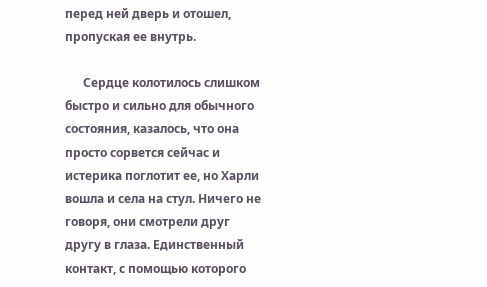перед ней дверь и отошел, пропуская ее внутрь.

      Сердце колотилось слишком быстро и сильно для обычного состояния, казалось, что она просто сорвется сейчас и истерика поглотит ее, но Харли вошла и села на стул. Ничего не говоря, они смотрели друг другу в глаза. Единственный контакт, с помощью которого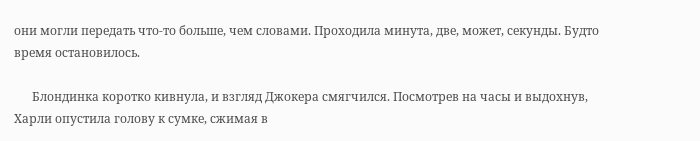они могли передать что-то больше, чем словами. Проходила минута, две, может, секунды. Будто время остановилось.

      Блондинка коротко кивнула, и взгляд Джокера смягчился. Посмотрев на часы и выдохнув, Харли опустила голову к сумке, сжимая в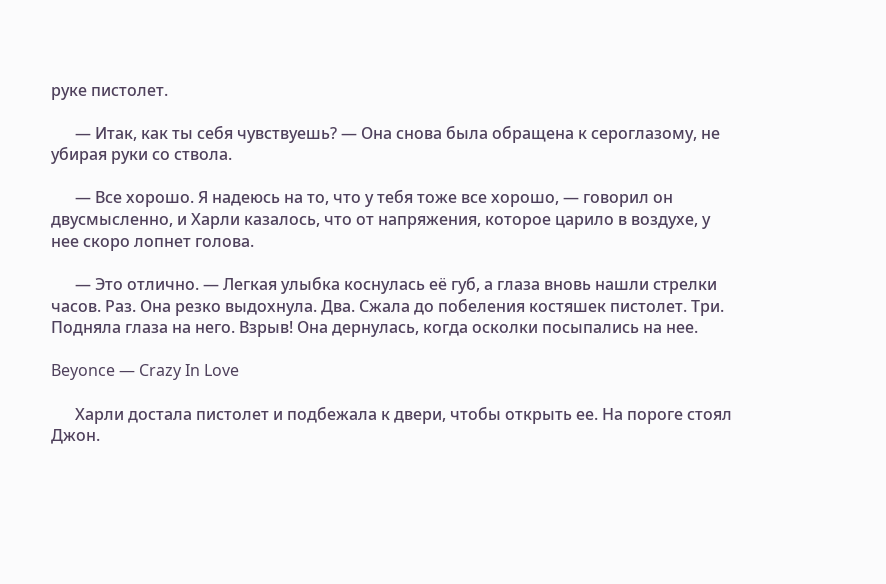руке пистолет.

      — Итак, как ты себя чувствуешь? — Она снова была обращена к сероглазому, не убирая руки со ствола.

      — Все хорошо. Я надеюсь на то, что у тебя тоже все хорошо, — говорил он двусмысленно, и Харли казалось, что от напряжения, которое царило в воздухе, у нее скоро лопнет голова.

      — Это отлично. — Легкая улыбка коснулась её губ, а глаза вновь нашли стрелки часов. Раз. Она резко выдохнула. Два. Сжала до побеления костяшек пистолет. Три. Подняла глаза на него. Взрыв! Она дернулась, когда осколки посыпались на нее.

Beyonce — Crazy In Love

      Харли достала пистолет и подбежала к двери, чтобы открыть ее. На пороге стоял Джон.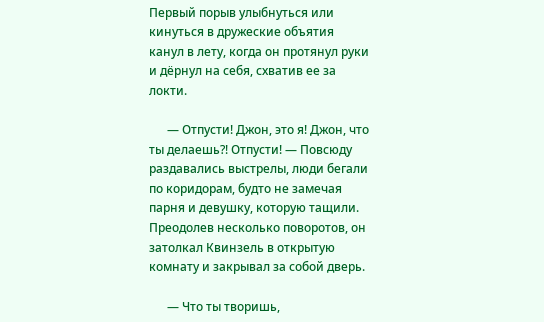Первый порыв улыбнуться или кинуться в дружеские объятия канул в лету, когда он протянул руки и дёрнул на себя, схватив ее за локти.

      — Отпусти! Джон, это я! Джон, что ты делаешь?! Отпусти! — Повсюду раздавались выстрелы, люди бегали по коридорам, будто не замечая парня и девушку, которую тащили. Преодолев несколько поворотов, он затолкал Квинзель в открытую комнату и закрывал за собой дверь.

      — Что ты творишь,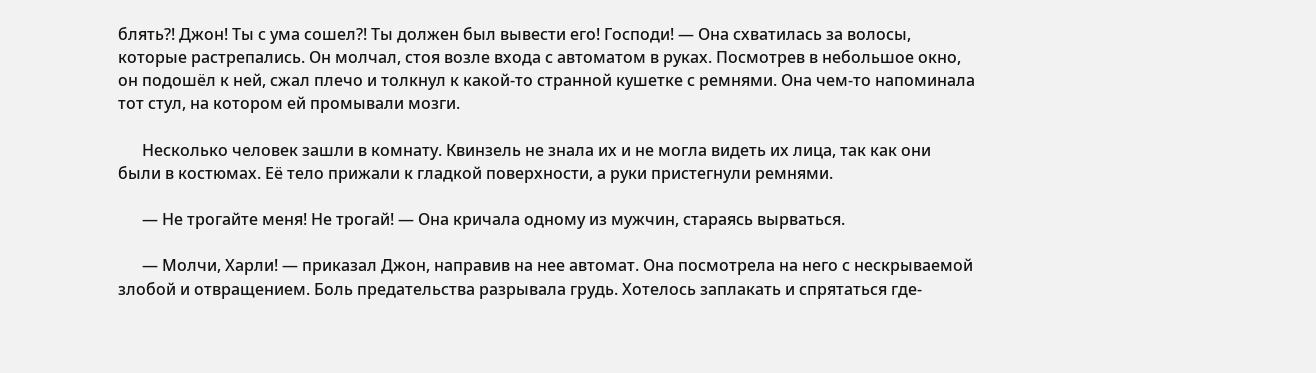блять?! Джон! Ты с ума сошел?! Ты должен был вывести его! Господи! — Она схватилась за волосы, которые растрепались. Он молчал, стоя возле входа с автоматом в руках. Посмотрев в небольшое окно, он подошёл к ней, сжал плечо и толкнул к какой-то странной кушетке с ремнями. Она чем-то напоминала тот стул, на котором ей промывали мозги.

      Несколько человек зашли в комнату. Квинзель не знала их и не могла видеть их лица, так как они были в костюмах. Её тело прижали к гладкой поверхности, а руки пристегнули ремнями.

      — Не трогайте меня! Не трогай! — Она кричала одному из мужчин, стараясь вырваться.

      — Молчи, Харли! — приказал Джон, направив на нее автомат. Она посмотрела на него с нескрываемой злобой и отвращением. Боль предательства разрывала грудь. Хотелось заплакать и спрятаться где-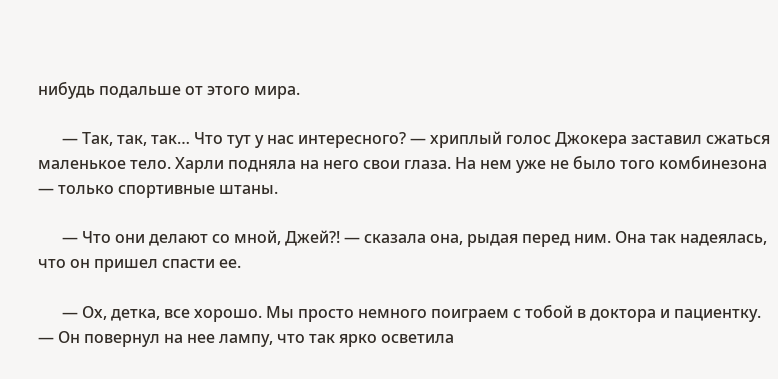нибудь подальше от этого мира.

      — Так, так, так… Что тут у нас интересного? — хриплый голос Джокера заставил сжаться маленькое тело. Харли подняла на него свои глаза. На нем уже не было того комбинезона — только спортивные штаны.

      — Что они делают со мной, Джей?! — сказала она, рыдая перед ним. Она так надеялась, что он пришел спасти ее.

      — Ох, детка, все хорошо. Мы просто немного поиграем с тобой в доктора и пациентку. — Он повернул на нее лампу, что так ярко осветила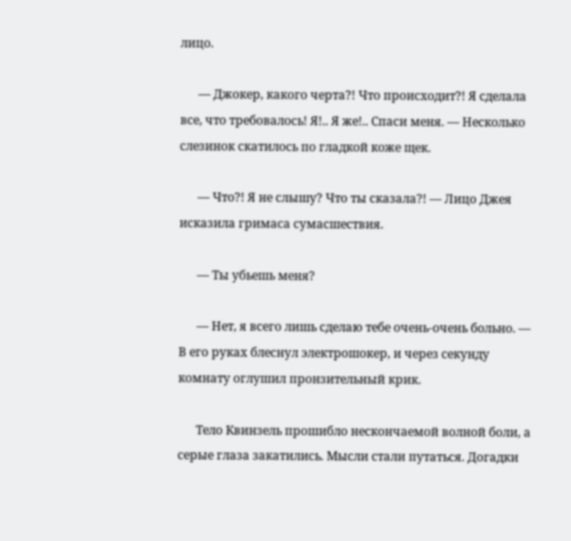лицо.

      — Джокер, какого черта?! Что происходит?! Я сделала все, что требовалось! Я!.. Я же!.. Спаси меня. — Несколько слезинок скатилось по гладкой коже щек.

      — Что?! Я не слышу? Что ты сказала?! — Лицо Джея исказила гримаса сумасшествия.

      — Ты убьешь меня?

      — Нет, я всего лишь сделаю тебе очень-очень больно. — В его руках блеснул электрошокер, и через секунду комнату оглушил пронзительный крик.

      Тело Квинзель прошибло нескончаемой волной боли, а серые глаза закатились. Мысли стали путаться. Догадки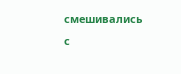смешивались с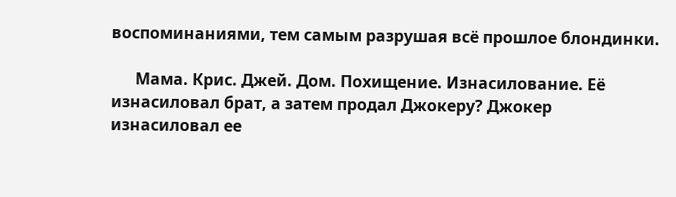воспоминаниями, тем самым разрушая всё прошлое блондинки.

      Мама. Крис. Джей. Дом. Похищение. Изнасилование. Её изнасиловал брат, а затем продал Джокеру? Джокер изнасиловал ее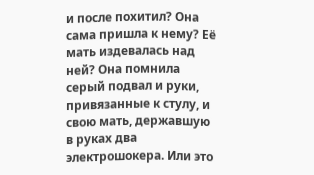и после похитил? Она сама пришла к нему? Её мать издевалась над ней? Она помнила серый подвал и руки, привязанные к стулу, и свою мать, державшую в руках два электрошокера. Или это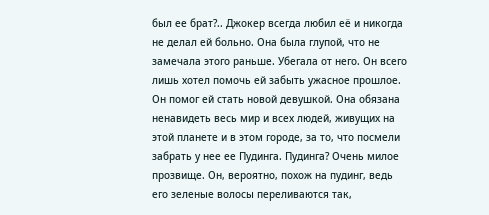был ее брат?.. Джокер всегда любил её и никогда не делал ей больно. Она была глупой, что не замечала этого раньше. Убегала от него. Он всего лишь хотел помочь ей забыть ужасное прошлое. Он помог ей стать новой девушкой. Она обязана ненавидеть весь мир и всех людей, живущих на этой планете и в этом городе, за то, что посмели забрать у нее ее Пудинга. Пудинга? Очень милое прозвище. Он, вероятно, похож на пудинг, ведь его зеленые волосы переливаются так,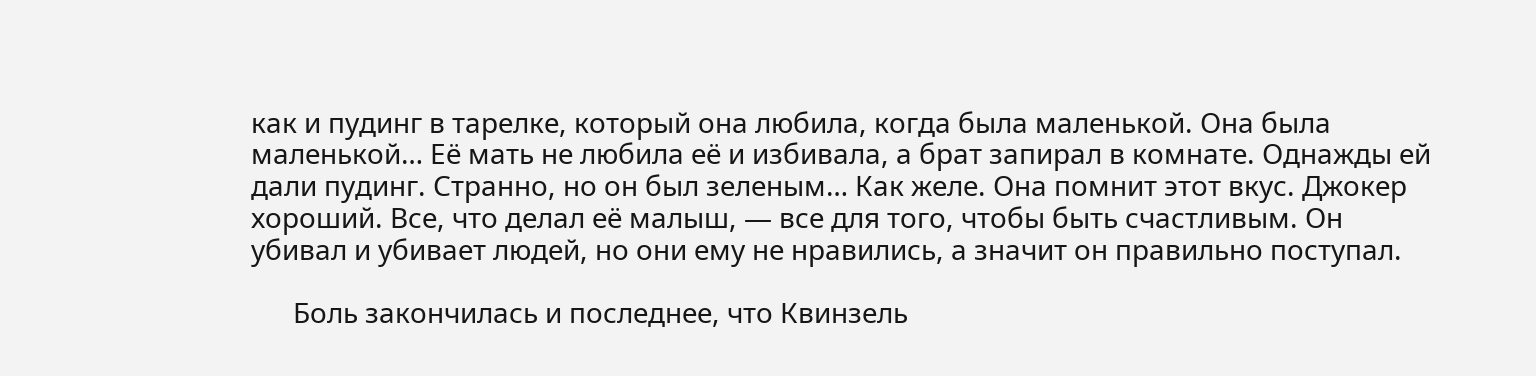как и пудинг в тарелке, который она любила, когда была маленькой. Она была маленькой… Её мать не любила её и избивала, а брат запирал в комнате. Однажды ей дали пудинг. Странно, но он был зеленым… Как желе. Она помнит этот вкус. Джокер хороший. Все, что делал её малыш, — все для того, чтобы быть счастливым. Он убивал и убивает людей, но они ему не нравились, а значит он правильно поступал.

      Боль закончилась и последнее, что Квинзель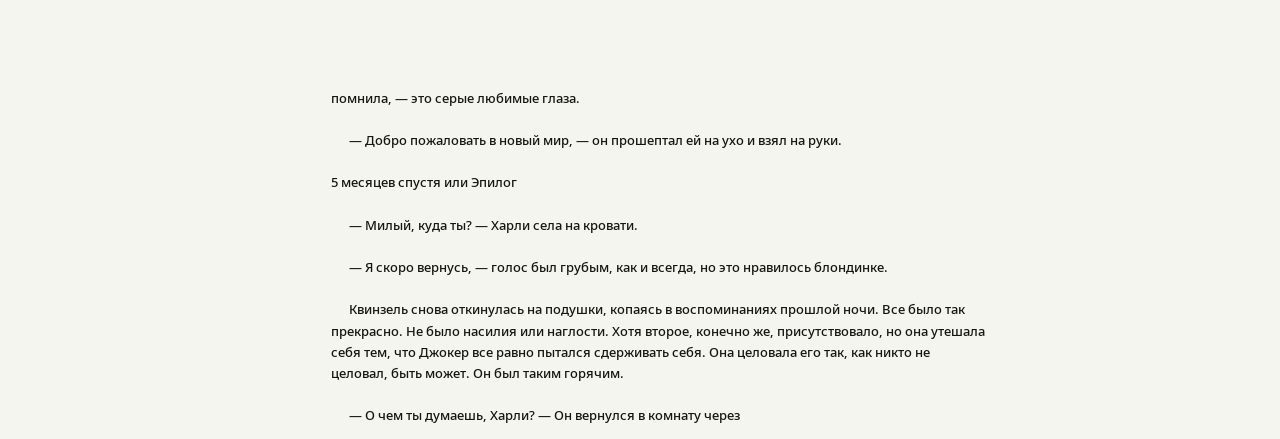помнила, — это серые любимые глаза.

      — Добро пожаловать в новый мир, — он прошептал ей на ухо и взял на руки.

5 месяцев спустя или Эпилог

      — Милый, куда ты? — Харли села на кровати.

      — Я скоро вернусь, — голос был грубым, как и всегда, но это нравилось блондинке.

      Квинзель снова откинулась на подушки, копаясь в воспоминаниях прошлой ночи. Все было так прекрасно. Не было насилия или наглости. Хотя второе, конечно же, присутствовало, но она утешала себя тем, что Джокер все равно пытался сдерживать себя. Она целовала его так, как никто не целовал, быть может. Он был таким горячим.

      — О чем ты думаешь, Харли? — Он вернулся в комнату через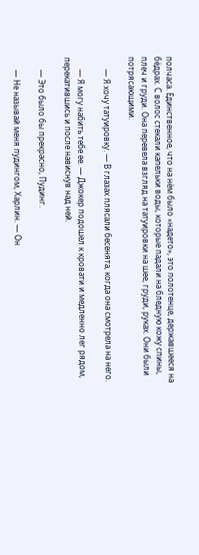полчаса. Единственное, что на нём было «надето», это полотенце, державшееся на бёдрах. С волос стекали капельки воды, которые падали на бледную кожу спины, плеч и груди. Она перевела взгляд на татуировки на шее, груди, руках. Они были потрясающими.

      — Я хочу татуировку. — В глазах плясали бесенята, когда она смотрела на него.

      — Я могу набить тебе ее. — Джокер подошел к кровати и медленно лег рядом, перекатившись и после нависнув над ней.

      — Это было бы прекрасно, Пудинг.

      — Не называй меня пудингом, Харлин. — Он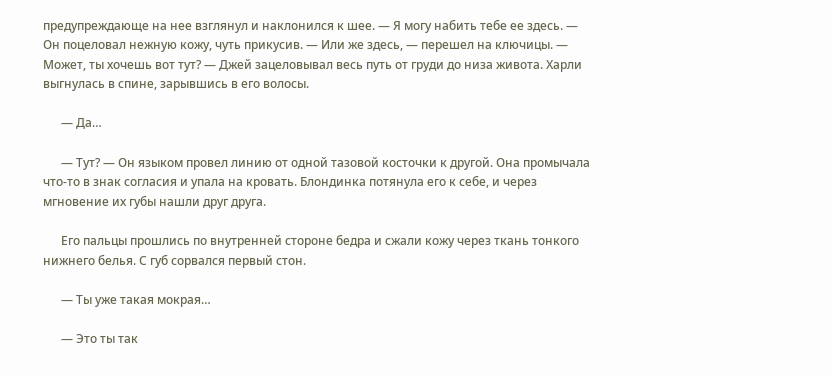предупреждающе на нее взглянул и наклонился к шее. — Я могу набить тебе ее здесь. — Он поцеловал нежную кожу, чуть прикусив. — Или же здесь, — перешел на ключицы. — Может, ты хочешь вот тут? — Джей зацеловывал весь путь от груди до низа живота. Харли выгнулась в спине, зарывшись в его волосы.

      — Да…

      — Тут? — Он языком провел линию от одной тазовой косточки к другой. Она промычала что-то в знак согласия и упала на кровать. Блондинка потянула его к себе, и через мгновение их губы нашли друг друга.

      Его пальцы прошлись по внутренней стороне бедра и сжали кожу через ткань тонкого нижнего белья. С губ сорвался первый стон.

      — Ты уже такая мокрая…

      — Это ты так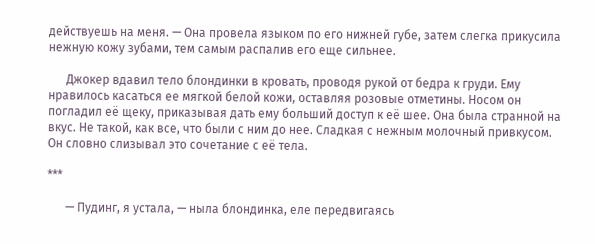действуешь на меня. — Она провела языком по его нижней губе, затем слегка прикусила нежную кожу зубами, тем самым распалив его еще сильнее.

      Джокер вдавил тело блондинки в кровать, проводя рукой от бедра к груди. Ему нравилось касаться ее мягкой белой кожи, оставляя розовые отметины. Носом он погладил её щеку, приказывая дать ему больший доступ к её шее. Она была странной на вкус. Не такой, как все, что были с ним до нее. Сладкая с нежным молочный привкусом. Он словно слизывал это сочетание с её тела.

***

      — Пудинг, я устала, — ныла блондинка, еле передвигаясь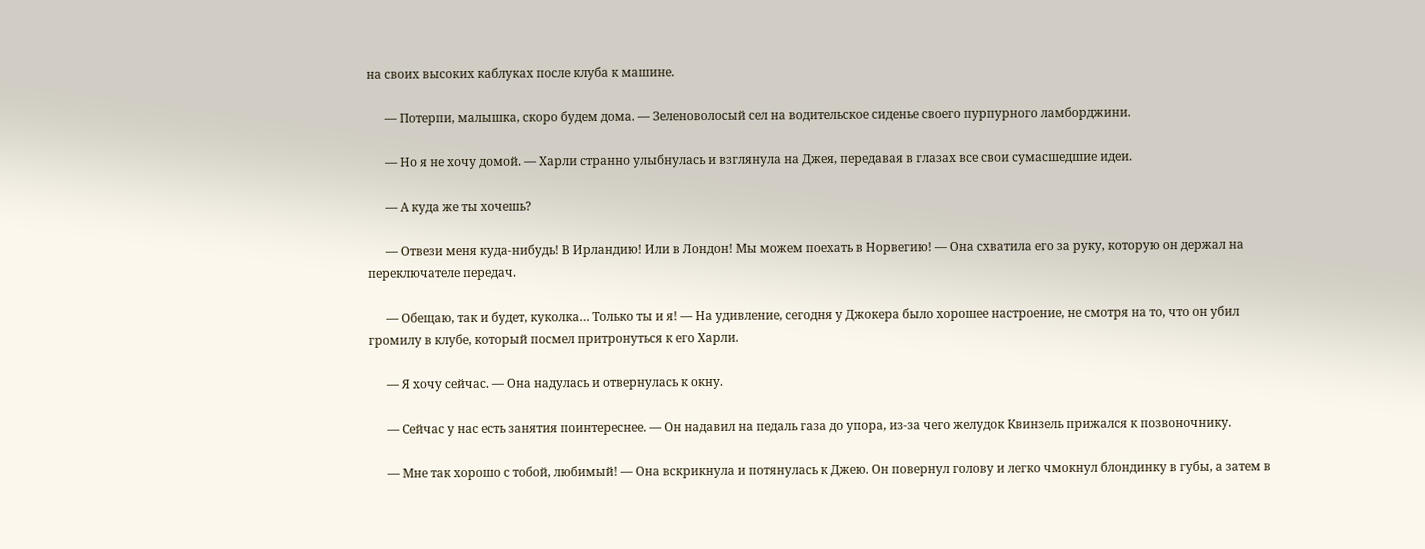на своих высоких каблуках после клуба к машине.

      — Потерпи, малышка, скоро будем дома. — Зеленоволосый сел на водительское сиденье своего пурпурного ламборджини.

      — Но я не хочу домой. — Харли странно улыбнулась и взглянула на Джея, передавая в глазах все свои сумасшедшие идеи.

      — А куда же ты хочешь?

      — Отвези меня куда-нибудь! В Ирландию! Или в Лондон! Мы можем поехать в Норвегию! — Она схватила его за руку, которую он держал на переключателе передач.

      — Обещаю, так и будет, куколка… Только ты и я! — На удивление, сегодня у Джокера было хорошее настроение, не смотря на то, что он убил громилу в клубе, который посмел притронуться к его Харли.

      — Я хочу сейчас. — Она надулась и отвернулась к окну.

      — Сейчас у нас есть занятия поинтереснее. — Он надавил на педаль газа до упора, из-за чего желудок Квинзель прижался к позвоночнику.

      — Мне так хорошо с тобой, любимый! — Она вскрикнула и потянулась к Джею. Он повернул голову и легко чмокнул блондинку в губы, а затем в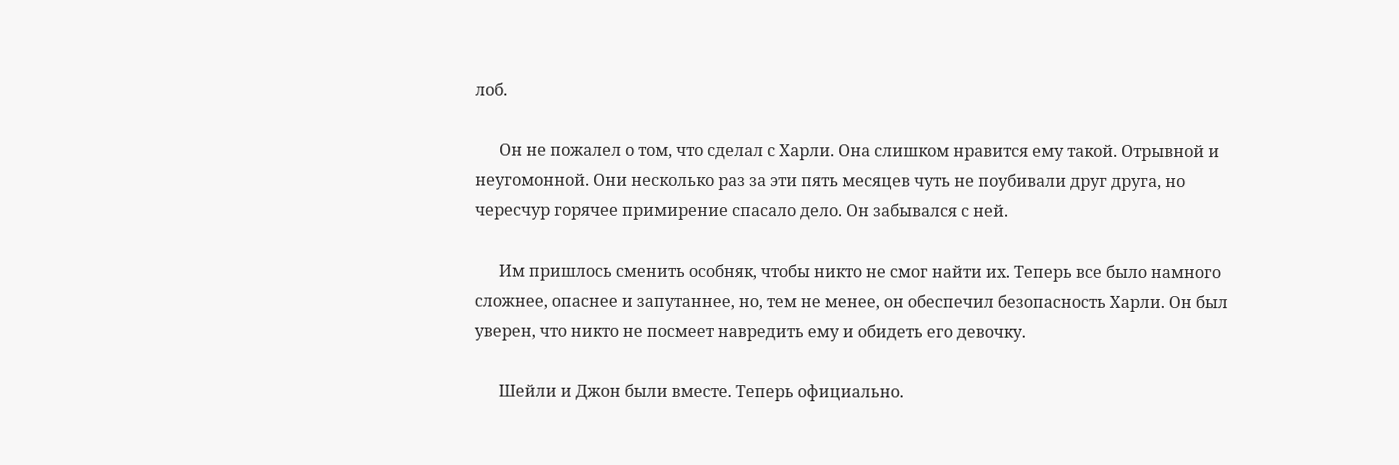лоб.

      Он не пожалел о том, что сделал с Харли. Она слишком нравится ему такой. Отрывной и неугомонной. Они несколько раз за эти пять месяцев чуть не поубивали друг друга, но чересчур горячее примирение спасало дело. Он забывался с ней.

      Им пришлось сменить особняк, чтобы никто не смог найти их. Теперь все было намного сложнее, опаснее и запутаннее, но, тем не менее, он обеспечил безопасность Харли. Он был уверен, что никто не посмеет навредить ему и обидеть его девочку.

      Шейли и Джон были вместе. Теперь официально.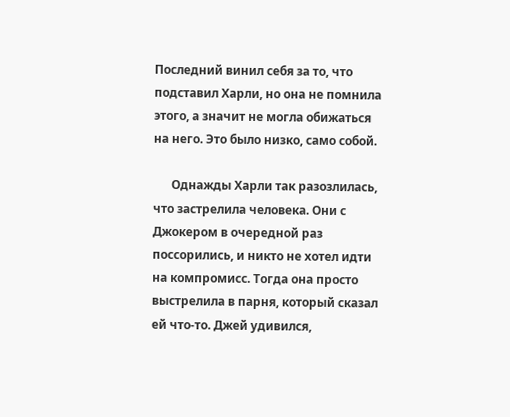Последний винил себя за то, что подставил Харли, но она не помнила этого, а значит не могла обижаться на него. Это было низко, само собой.

      Однажды Харли так разозлилась, что застрелила человека. Они с Джокером в очередной раз поссорились, и никто не хотел идти на компромисс. Тогда она просто выстрелила в парня, который сказал ей что-то. Джей удивился,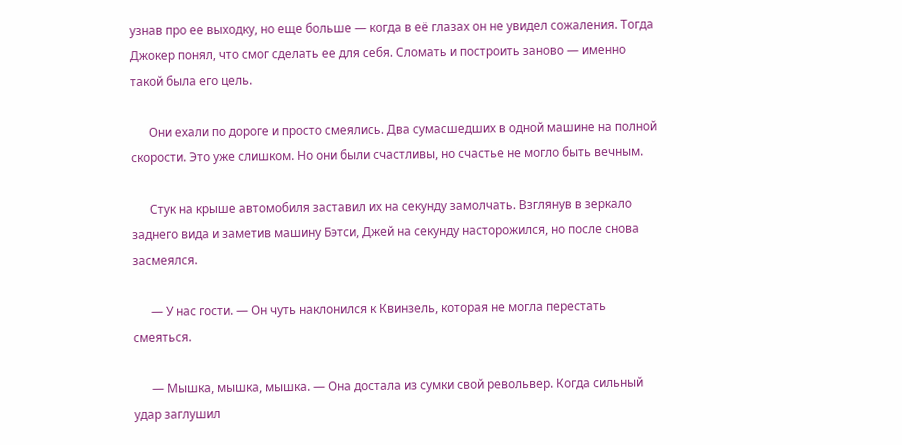узнав про ее выходку, но еще больше — когда в её глазах он не увидел сожаления. Тогда Джокер понял, что смог сделать ее для себя. Сломать и построить заново — именно такой была его цель.

      Они ехали по дороге и просто смеялись. Два сумасшедших в одной машине на полной скорости. Это уже слишком. Но они были счастливы, но счастье не могло быть вечным.

      Стук на крыше автомобиля заставил их на секунду замолчать. Взглянув в зеркало заднего вида и заметив машину Бэтси, Джей на секунду насторожился, но после снова засмеялся.

      — У нас гости. — Он чуть наклонился к Квинзель, которая не могла перестать смеяться.

      — Мышка, мышка, мышка. — Она достала из сумки свой револьвер. Когда сильный удар заглушил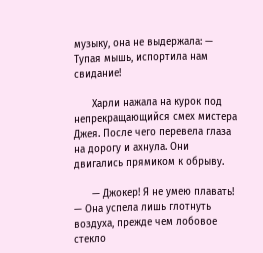музыку, она не выдержала: — Тупая мышь, испортила нам свидание!

      Харли нажала на курок под непрекращающийся смех мистера Джея. После чего перевела глаза на дорогу и ахнула. Они двигались прямиком к обрыву.

      — Джокер! Я не умею плавать! — Она успела лишь глотнуть воздуха, прежде чем лобовое стекло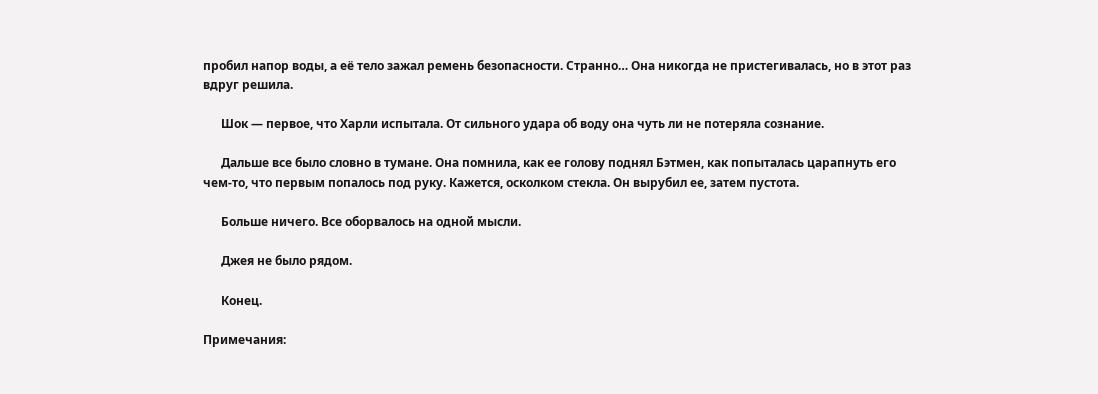пробил напор воды, а её тело зажал ремень безопасности. Странно… Она никогда не пристегивалась, но в этот раз вдруг решила.

      Шок — первое, что Харли испытала. От сильного удара об воду она чуть ли не потеряла сознание.

      Дальше все было словно в тумане. Она помнила, как ее голову поднял Бэтмен, как попыталась царапнуть его чем-то, что первым попалось под руку. Кажется, осколком стекла. Он вырубил ее, затем пустота.

      Больше ничего. Все оборвалось на одной мысли.

      Джея не было рядом.

      Конец.

Примечания: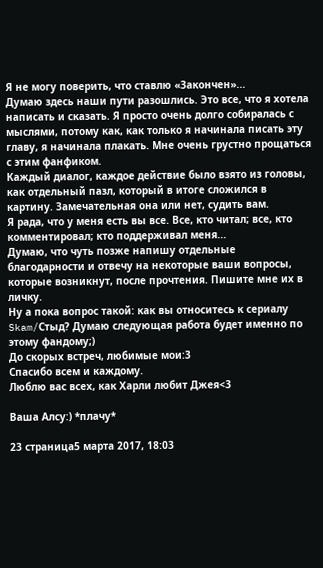Я не могу поверить, что ставлю «Закончен»...
Думаю здесь наши пути разошлись. Это все, что я хотела написать и сказать. Я просто очень долго собиралась с мыслями, потому как, как только я начинала писать эту главу, я начинала плакать. Мне очень грустно прощаться с этим фанфиком.
Каждый диалог, каждое действие было взято из головы, как отдельный пазл, который в итоге сложился в картину. Замечательная она или нет, судить вам.
Я рада, что у меня есть вы все. Все, кто читал; все, кто комментировал; кто поддерживал меня...
Думаю, что чуть позже напишу отдельные благодарности и отвечу на некоторые ваши вопросы, которые возникнут, после прочтения. Пишите мне их в личку.
Ну а пока вопрос такой: как вы относитесь к сериалу Skam/Стыд? Думаю следующая работа будет именно по этому фандому;)
До скорых встреч, любимые мои:3
Спасибо всем и каждому.
Люблю вас всех, как Харли любит Джея<3

Ваша Алсу:) *плачу*

23 страница5 марта 2017, 18:03